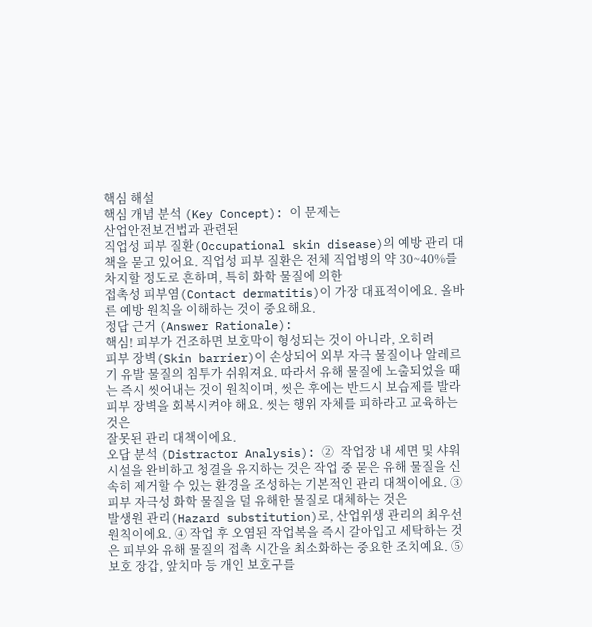핵심 해설
핵심 개념 분석 (Key Concept): 이 문제는
산업안전보건법과 관련된
직업성 피부 질환(Occupational skin disease)의 예방 관리 대책을 묻고 있어요. 직업성 피부 질환은 전체 직업병의 약 30~40%를 차지할 정도로 흔하며, 특히 화학 물질에 의한
접촉성 피부염(Contact dermatitis)이 가장 대표적이에요. 올바른 예방 원칙을 이해하는 것이 중요해요.
정답 근거 (Answer Rationale):
핵심! 피부가 건조하면 보호막이 형성되는 것이 아니라, 오히려
피부 장벽(Skin barrier)이 손상되어 외부 자극 물질이나 알레르기 유발 물질의 침투가 쉬워져요. 따라서 유해 물질에 노출되었을 때는 즉시 씻어내는 것이 원칙이며, 씻은 후에는 반드시 보습제를 발라 피부 장벽을 회복시켜야 해요. 씻는 행위 자체를 피하라고 교육하는 것은
잘못된 관리 대책이에요.
오답 분석 (Distractor Analysis): ② 작업장 내 세면 및 샤워 시설을 완비하고 청결을 유지하는 것은 작업 중 묻은 유해 물질을 신속히 제거할 수 있는 환경을 조성하는 기본적인 관리 대책이에요. ③ 피부 자극성 화학 물질을 덜 유해한 물질로 대체하는 것은
발생원 관리(Hazard substitution)로, 산업위생 관리의 최우선 원칙이에요. ④ 작업 후 오염된 작업복을 즉시 갈아입고 세탁하는 것은 피부와 유해 물질의 접촉 시간을 최소화하는 중요한 조치예요. ⑤ 보호 장갑, 앞치마 등 개인 보호구를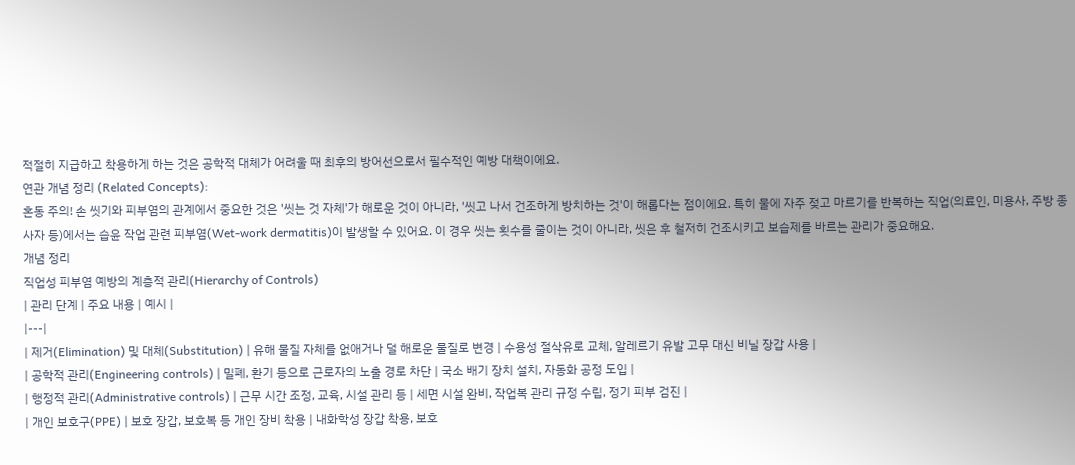적절히 지급하고 착용하게 하는 것은 공학적 대체가 어려울 때 최후의 방어선으로서 필수적인 예방 대책이에요.
연관 개념 정리 (Related Concepts):
혼동 주의! 손 씻기와 피부염의 관계에서 중요한 것은 '씻는 것 자체'가 해로운 것이 아니라, '씻고 나서 건조하게 방치하는 것'이 해롭다는 점이에요. 특히 물에 자주 젖고 마르기를 반복하는 직업(의료인, 미용사, 주방 종사자 등)에서는 습윤 작업 관련 피부염(Wet-work dermatitis)이 발생할 수 있어요. 이 경우 씻는 횟수를 줄이는 것이 아니라, 씻은 후 철저히 건조시키고 보습제를 바르는 관리가 중요해요.
개념 정리
직업성 피부염 예방의 계층적 관리(Hierarchy of Controls)
| 관리 단계 | 주요 내용 | 예시 |
|---|
| 제거(Elimination) 및 대체(Substitution) | 유해 물질 자체를 없애거나 덜 해로운 물질로 변경 | 수용성 절삭유로 교체, 알레르기 유발 고무 대신 비닐 장갑 사용 |
| 공학적 관리(Engineering controls) | 밀폐, 환기 등으로 근로자의 노출 경로 차단 | 국소 배기 장치 설치, 자동화 공정 도입 |
| 행정적 관리(Administrative controls) | 근무 시간 조정, 교육, 시설 관리 등 | 세면 시설 완비, 작업복 관리 규정 수립, 정기 피부 검진 |
| 개인 보호구(PPE) | 보호 장갑, 보호복 등 개인 장비 착용 | 내화학성 장갑 착용, 보호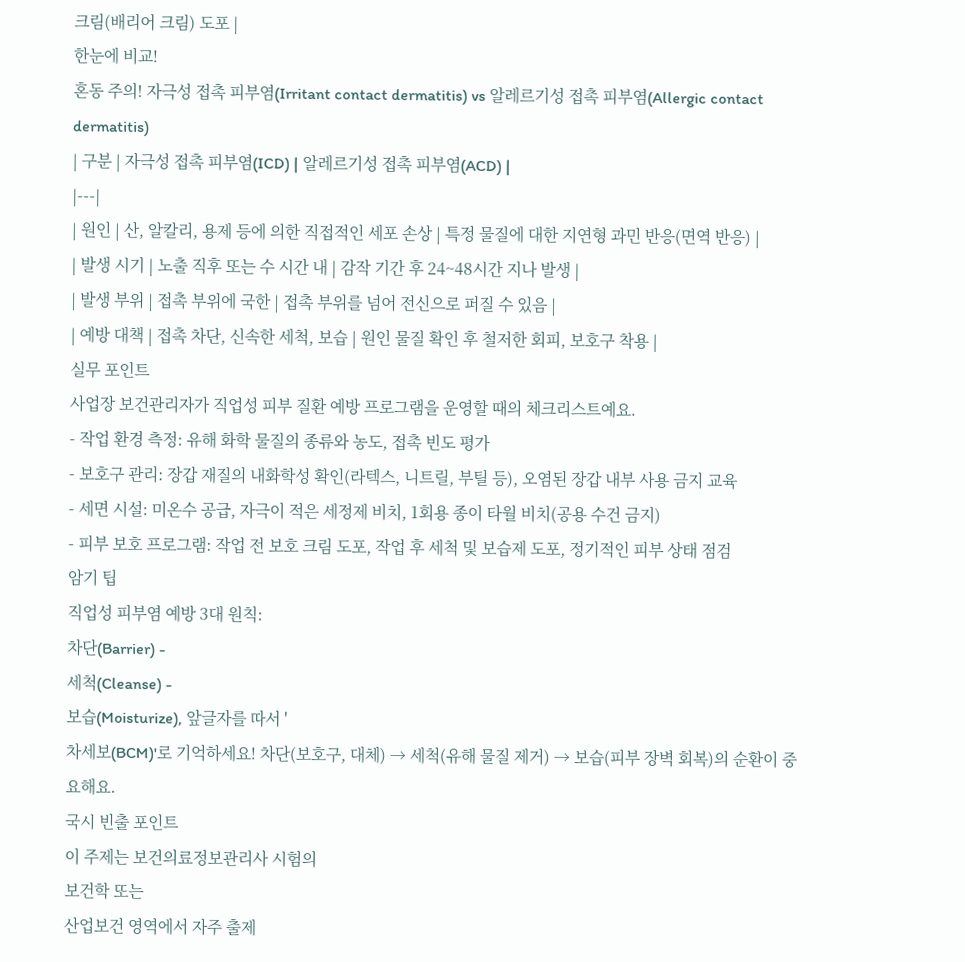크림(배리어 크림) 도포 |
한눈에 비교!
혼동 주의! 자극성 접촉 피부염(Irritant contact dermatitis) vs 알레르기성 접촉 피부염(Allergic contact dermatitis)
| 구분 | 자극성 접촉 피부염(ICD) | 알레르기성 접촉 피부염(ACD) |
|---|
| 원인 | 산, 알칼리, 용제 등에 의한 직접적인 세포 손상 | 특정 물질에 대한 지연형 과민 반응(면역 반응) |
| 발생 시기 | 노출 직후 또는 수 시간 내 | 감작 기간 후 24~48시간 지나 발생 |
| 발생 부위 | 접촉 부위에 국한 | 접촉 부위를 넘어 전신으로 퍼질 수 있음 |
| 예방 대책 | 접촉 차단, 신속한 세척, 보습 | 원인 물질 확인 후 철저한 회피, 보호구 착용 |
실무 포인트
사업장 보건관리자가 직업성 피부 질환 예방 프로그램을 운영할 때의 체크리스트예요.
- 작업 환경 측정: 유해 화학 물질의 종류와 농도, 접촉 빈도 평가
- 보호구 관리: 장갑 재질의 내화학성 확인(라텍스, 니트릴, 부틸 등), 오염된 장갑 내부 사용 금지 교육
- 세면 시설: 미온수 공급, 자극이 적은 세정제 비치, 1회용 종이 타월 비치(공용 수건 금지)
- 피부 보호 프로그램: 작업 전 보호 크림 도포, 작업 후 세척 및 보습제 도포, 정기적인 피부 상태 점검
암기 팁
직업성 피부염 예방 3대 원칙:
차단(Barrier) -
세척(Cleanse) -
보습(Moisturize), 앞글자를 따서 '
차세보(BCM)'로 기억하세요! 차단(보호구, 대체) → 세척(유해 물질 제거) → 보습(피부 장벽 회복)의 순환이 중요해요.
국시 빈출 포인트
이 주제는 보건의료정보관리사 시험의
보건학 또는
산업보건 영역에서 자주 출제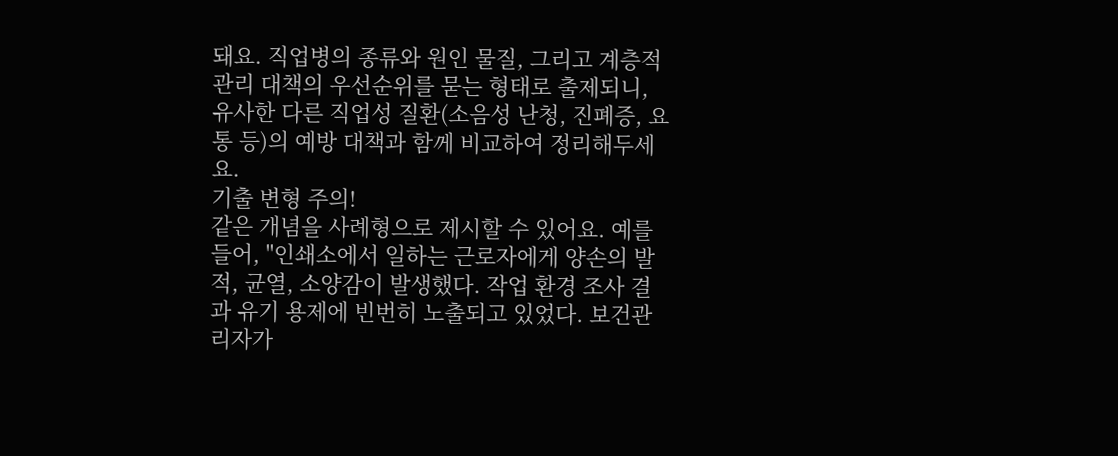돼요. 직업병의 종류와 원인 물질, 그리고 계층적 관리 대책의 우선순위를 묻는 형태로 출제되니, 유사한 다른 직업성 질환(소음성 난청, 진폐증, 요통 등)의 예방 대책과 함께 비교하여 정리해두세요.
기출 변형 주의!
같은 개념을 사례형으로 제시할 수 있어요. 예를 들어, "인쇄소에서 일하는 근로자에게 양손의 발적, 균열, 소양감이 발생했다. 작업 환경 조사 결과 유기 용제에 빈번히 노출되고 있었다. 보건관리자가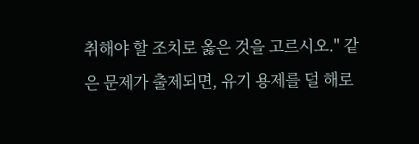취해야 할 조치로 옳은 것을 고르시오." 같은 문제가 출제되면, 유기 용제를 덜 해로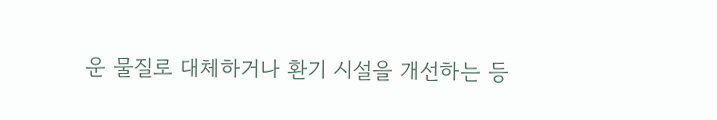운 물질로 대체하거나 환기 시설을 개선하는 등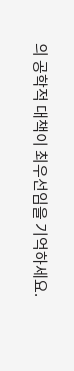의 공학적 대책이 최우선임을 기억하세요.